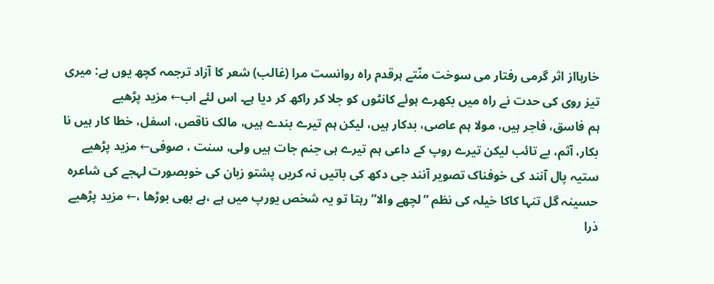خارہااز اثر گرمی رفتار می سوخت منّتے ہرقدم راہ روانست مرا (غالب) شعر کا آزاد ترجمہ کچھ یوں ہے: میری تیز روی کی حدت نے راہ میں بکھرے ہوئے کانٹوں کو جلا کر راکھ کر دیا ہے۔ اس لئے اب← مزید پڑھیے
ہم فاسق، فاجر ہیں، مولا ہم عاصی، بدکار ہیں، لیکن ہم تیرے بندے ہیں، مالک ناقص، اسفل، خطا کار ہیں نا بکار، آثم، بے تائب لیکن تیرے روپ کے داعی ہم تیرے ہی جنم جات ہیں ولی، سنت ، صوفی← مزید پڑھیے
ستیہ پال آنند کی خوفناک تصویر آنند جی دکھ کی باتیں نہ کریں پشتو زبان کی خوبصورت لہجے کی شاعرہ حسینہ گل تنہا کاکا خیلہ کی نظم “لچهے والا” رہتا تو یہ شخص یورپ میں ہے ،ہے بهی بوڑها ،← مزید پڑھیے
ذرا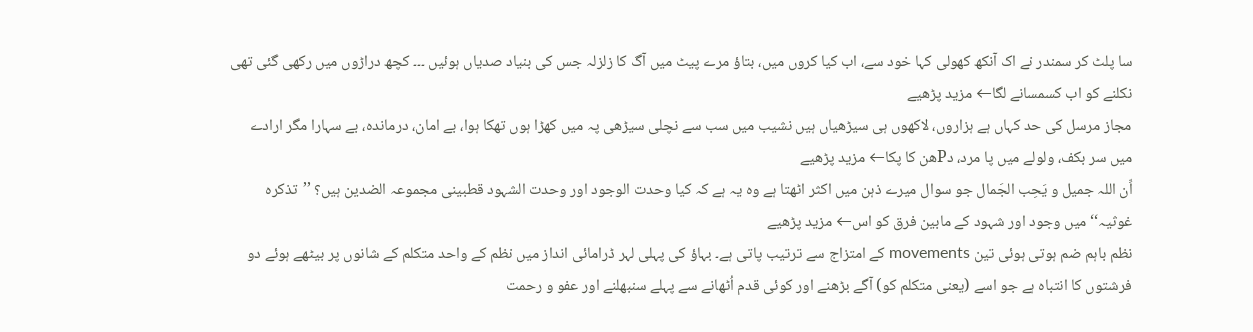سا پلٹ کر سمندر نے اک آنکھ کھولی کہا خود سے، اب کیا کروں میں، بتاؤ مرے پیٹ میں آگ کا زلزلہ جس کی بنیاد صدیاں ہوئیں ۔۔۔ کچھ دراڑوں میں رکھی گئی تھی نکلنے کو اب کسمسانے لگا← مزید پڑھیے
مجاز مرسل کی حد کہاں ہے ہزاروں، لاکھوں ہی سیڑھیاں ہیں نشیب میں سب سے نچلی سیڑھی پہ میں کھڑا ہوں تھکا ہوا، بے امان، درماندہ، بے سہارا مگر ارادے میں سر بکف، ولولے میں پا مرد، دPھن کا پکا← مزید پڑھیے
اِّن اللہ جمیل و یَحِب الجَمال جو سوال میرے ذہن میں اکثر اٹھتا ہے وہ یہ ہے کہ کیا وحدت الوجود اور وحدت الشہود قطبینی مجموعہ الضدین ہیں؟ ’’تذکرہ غوثیہ‘‘ میں وجود اور شہود کے مابین فرق کو اس← مزید پڑھیے
نظم باہم ضم ہوتی ہوئی تین movements کے امتزاج سے ترتیب پاتی ہے۔ بہاؤ کی پہلی لہر ڈرامائی انداز میں نظم کے واحد متکلم کے شانوں پر بیٹھے ہوئے دو فرشتوں کا انتباہ ہے جو اسے (یعنی متکلم کو) آگے بڑھنے اور کوئی قدم اُٹھانے سے پہلے سنبھلنے اور عفو و رحمت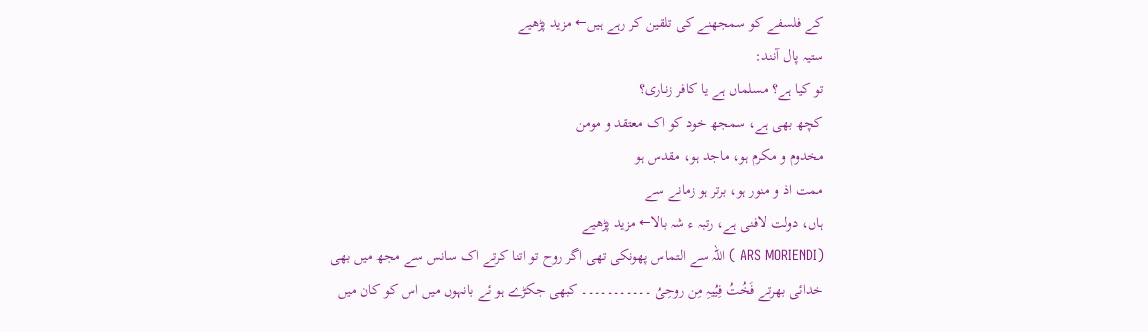کے فلسفے کو سمجھنے کی تلقین کر رہے ہیں← مزید پڑھیے
ستیہ پال آنند:
تو کیا ہے؟ مسلماں ہے یا کافر زنـاری؟
کچھ بھی ہے، سمجھ خود کو اک معتقد و مومن
مخدوم و مکرم ہو، ماجد ہو، مقدس ہو
ممت اذ و منور ہو، برتر ہو زمانے سے
ہاں، دولت لافنی ہے، رتبہ ء شہ بالا← مزید پڑھیے
(ARS MORIENDI ) اللہ سے التماس پھونکی تھی اگر روح تو اتنا کرتے اک سانس سے مجھ میں بھی خدائی بھرتے فَخُتُ فِیُیہِ مِن روحِیُ ۔۔۔۔۔۔۔۔۔۔۔ کبھی جکڑے ہو ئے بانہوں میں اس کو کان میں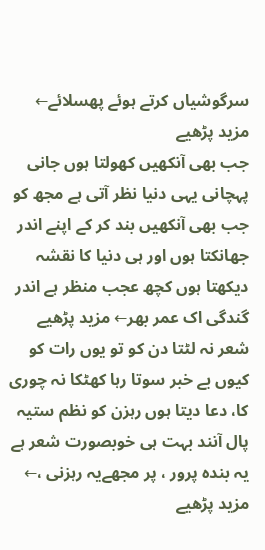سرگوشیاں کرتے ہوئے پھسلائے← مزید پڑھیے
جب بھی آنکھیں کھولتا ہوں جانی پہچانی یہی دنیا نظر آتی ہے مجھ کو جب بھی آنکھیں بند کر کے اپنے اندر جھانکتا ہوں اور ہی دنیا کا نقشہ دیکھتا ہوں کچھ عجب منظر ہے اندر گندگی اک عمر بھر← مزید پڑھیے
شعر نہ لٹتا دن کو تو یوں رات کو کیوں بے خبر سوتا رہا کھٹکا نہ چوری کا، دعا دیتا ہوں رہزن کو نظم ستیہ پال آنند بہت ہی خوبصورت شعر ہے یہ بندہ پرور ، پر مجھےیہ رہزنی ،← مزید پڑھیے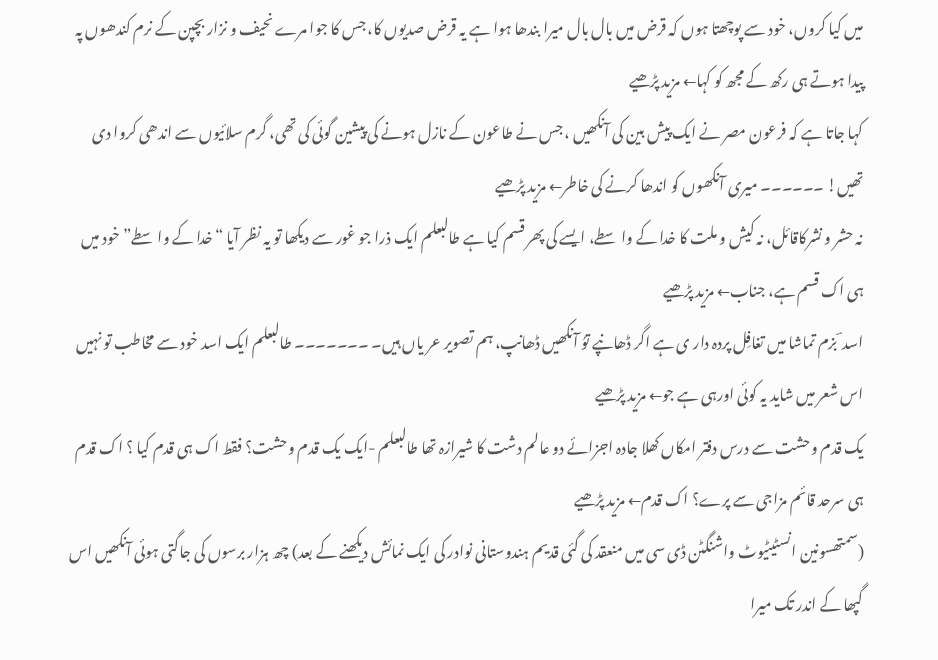میں کیا کروں، خود سے پوچھتا ہوں کہ قرض میں بال بال میرا بندھا ہوا ہے یہ قرض صدیوں کا، جس کا جوا مرے نحیف و نزار بچپن کے نرم کندھوں پہ پیدا ہوتے ہی رکھ کے مجھ کو کہا← مزید پڑھیے
کہا جاتا ہے کہ فرعون مصر نے ایک پیش بین کی آنکھیں ، جس نے طاعون کے نازل ہونے کی پیشین گوئی کی تھی، گرم سلائیوں سے اندھی کروا دی تھیں! ۔۔۔۔۔۔ میری آنکھوں کو اندھا کرنے کی خاطر← مزید پڑھیے
نہ حشر و نشرکاقائل، نہ کیش و ملت کا خدا کے واسطے، ایسے کی پھر قسم کیا ہے طالبعلم ایک ذرا جو غور سے دیکھا تو یہ نظر آیا “خدا کے واسطے” خود میں ہی اک قسم ہے، جناب← مزید پڑھیے
اسد ؔ بزم تماشا میں تغافِل پردہ دار ی ہے اگر ڈھانپے توُ آنکھیں ڈھانپ، ہم تصویر عر یاں ہیں۔ ۔۔۔۔۔۔۔ طالبعلم ایک اسد خود سے مخاطب تو نہیں اس شعر میں شاید یہ کوئی اورہی ہے جو← مزید پڑھیے
یک قدم وحشت سے درس دفتر امکاں کھلا جادہ اجزائے دو عالم دشت کا شیرازہ تھا طالبعلم -ایک یک قدم وحشت؟ فقط اک ہی قدم کیا ؟ اک قدم ہی سرحد قائم مزاجی سے پرے؟ اک قدم← مزید پڑھیے
(سمتھسونین انسٹیٹیوٹ واشنگٹن ڈی سی میں منعقد کی گئی قدیم ہندوستانی نوادر کی ایک نمائش دیکھنے کے بعد) چھ ہزار برسوں کی جاگتی ہوئی آنکھیں اس گپھا کے اندر تک میرا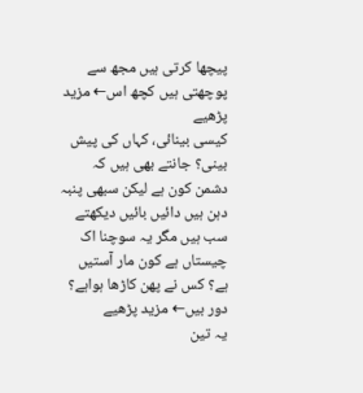پیچھا کرتی ہیں مجھ سے پوچھتی ہیں کچھ اس← مزید پڑھیے
کیسی بینائی، کہاں کی پیش بینی؟ جانتے بھی ہیں کہ دشمن کون ہے لیکن سبھی پنبہ دہن ہیں دائیں بائیں دیکھتے سب ہیں مگر یہ سوچنا اک چیستاں ہے کون مار آستیں ہے؟ کس نے پھن کاڑھا ہواہے؟ دور بیں← مزید پڑھیے
یہ تین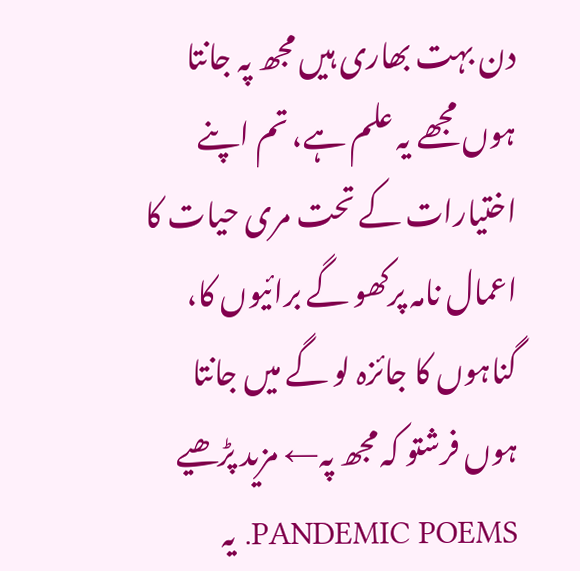دن بہت بھاری ہیں مجھ پہ جانتا ہوں مجھے یہ علم ہے، تم اپنے اختیارات کے تحت مری حیات کا اعمال نامہ پرکھو گے برائیوں کا، گناہوں کا جائزہ لو گے میں جانتا ہوں فرشتو کہ مجھ پہ← مزید پڑھیے
PANDEMIC POEMS. یہ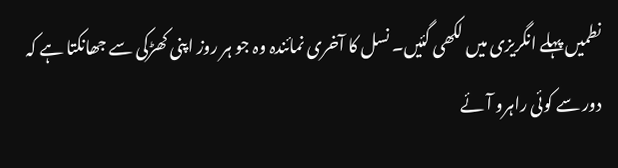نطمیں پہلے انگریزی میں لکھی گئیں۔ نسل کا آخری نمائندہ وہ جو ہر روز اپنی کھڑکی سے جھانکتا ہے کہ دور سے کوئی راہرو آئے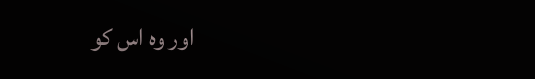اور وہ اس کو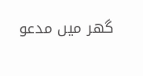گھر میں مدعو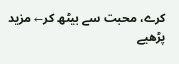کرے، محبت سے بیٹھ کر← مزید پڑھیے